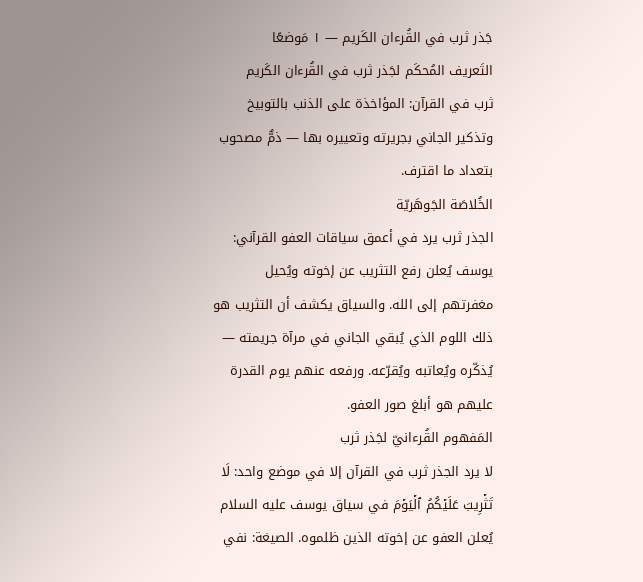جَذر ثرب في القُرءان الكَريم — ١ مَوضعًا
التَعريف المُحكَم لجَذر ثرب في القُرءان الكَريم
ثرب في القرآن: المؤاخذة على الذنب بالتوبيخ وتذكير الجاني بجريرته وتعييره بها — ذمٌّ مصحوب بتعداد ما اقترف.
الخُلاصَة الجَوهَريّة
الجذر ثرب يرد في أعمق سياقات العفو القرآني: يوسف يُعلن رفع التثريب عن إخوته ويُحيل مغفرتهم إلى الله. والسياق يكشف أن التثريب هو ذلك اللوم الذي يُبقي الجاني في مرآة جريمته — يُذكّره ويُعاتبه ويُقرّعه. ورفعه عنهم يوم القدرة عليهم هو أبلغ صور العفو.
المَفهوم القُرءانيّ لجَذر ثرب
لا يرد الجذر ثرب في القرآن إلا في موضع واحد: لَا تَثۡرِيبَ عَلَيۡكُمُ ٱلۡيَوۡمَ في سياق يوسف عليه السلام يُعلن العفو عن إخوته الذين ظلموه. الصيغة: نفي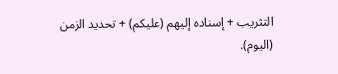التثريب + إسناده إليهم (عليكم) + تحديد الزمن (اليوم).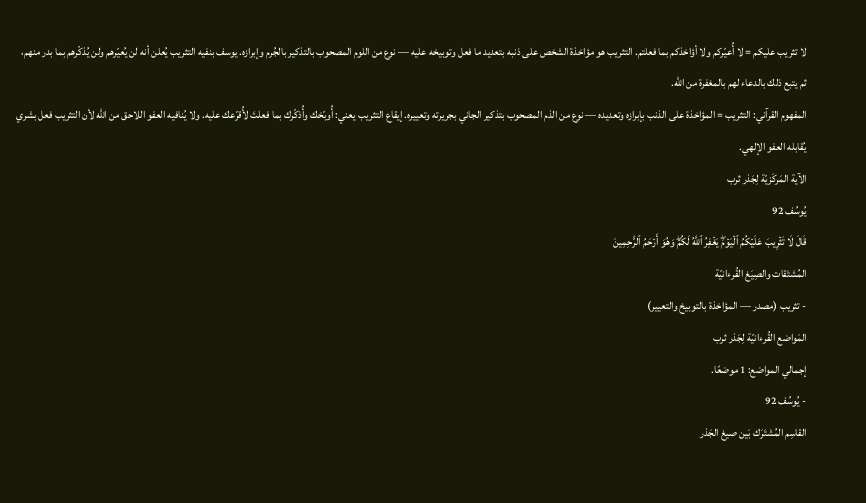لا تثريب عليكم = لا أُعيّركم ولا أؤاخذكم بما فعلتم. التثريب هو مؤاخذة الشخص على ذنبه بتعديد ما فعل وتوبيخه عليه — نوع من اللوم المصحوب بالتذكير بالجُرم وإبرازه. يوسف بنفيه التثريب يُعلن أنه لن يُعيّرهم ولن يُذكّرهم بما بدر منهم، ثم يتبع ذلك بالدعاء لهم بالمغفرة من الله.
المفهوم القرآني: التثريب = المؤاخذة على الذنب بإبرازه وتعديده — نوع من الذم المصحوب بتذكير الجاني بجريرته وتعييره. إيقاع التثريب يعني: أُوبّخك وأُذكّرك بما فعلتَ لأُقرّعك عليه. ولا يُنافيه العفو اللاحق من الله لأن التثريب فعل بشري يُقابله العفو الإلهي.
الآية المَركَزيّة لِجَذر ثرب
يُوسُف 92
قَالَ لَا تَثۡرِيبَ عَلَيۡكُمُ ٱلۡيَوۡمَۖ يَغۡفِرُ ٱللَّهُ لَكُمۡۖ وَهُوَ أَرۡحَمُ ٱلرَّٰحِمِينَ
المُشتَقات والصِيَغ القُرءانيّة
- تثريب (مصدر — المؤاخذة بالتوبيخ والتعيير)
المَواضع القُرءانيّة لِجَذر ثرب
إجمالي المواضع: 1 موضعًا.
- يُوسُف 92
القاسِم المُشتَرَك بَين صيغ الجَذر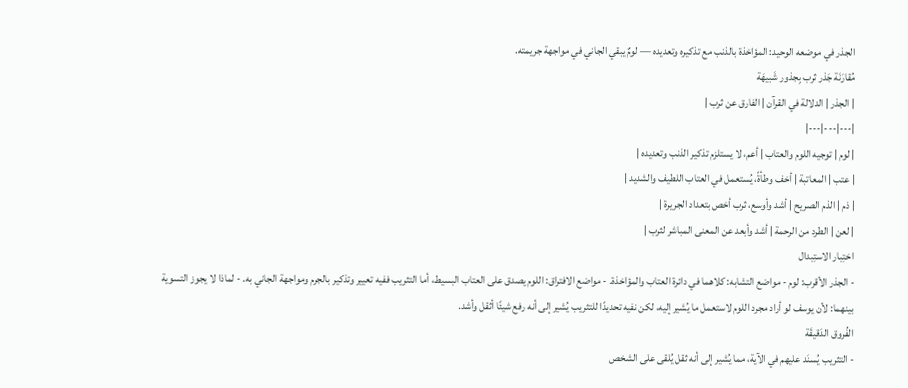الجذر في موضعه الوحيد: المؤاخذة بالذنب مع تذكيره وتعديده — لومٌ يبقي الجاني في مواجهة جريمته.
مُقارَنَة جَذر ثرب بِجذور شَبيهَة
| الجذر | الدلالة في القرآن | الفارق عن ثرب |
|---|---|---|
| لوم | توجيه اللوم والعتاب | أعم، لا يستلزم تذكير الذنب وتعديده |
| عتب | المعاتبة | أخف وطأةً، يُستعمل في العتاب اللطيف والشديد |
| ذم | الذم الصريح | أشد وأوسع، ثرب أخص بتعداد الجريرة |
| لعن | الطرد من الرحمة | أشد وأبعد عن المعنى المباشر لثرب |
اختِبار الاستِبدال
- الجذر الأقرب: لوم - مواضع التشابه: كلاهما في دائرة العتاب والمؤاخذة. - مواضع الافتراق: اللوم يصدق على العتاب البسيط، أما التثريب ففيه تعيير وتذكير بالجرم ومواجهة الجاني به. - لماذا لا يجوز التسوية بينهما: لأن يوسف لو أراد مجرد اللوم لاستعمل ما يُشير إليه، لكن نفيه تحديدًا للتثريب يُشير إلى أنه رفع شيئًا أثقل وأشد.
الفُروق الدَقيقَة
- التثريب يُسنَد عليهم في الآية، مما يُشير إلى أنه ثقل يُلقى على الشخص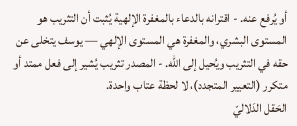أو يُرفع عنه. - اقترانه بالدعاء بالمغفرة الإلهية يُثبت أن التثريب هو المستوى البشري، والمغفرة هي المستوى الإلهي — يوسف يتخلى عن حقه في التثريب ويُحيل إلى الله. - المصدر تثريب يُشير إلى فعل ممتد أو متكرر (التعيير المتجدد)، لا لحظة عتاب واحدة.
الحَقل الدَلاليّ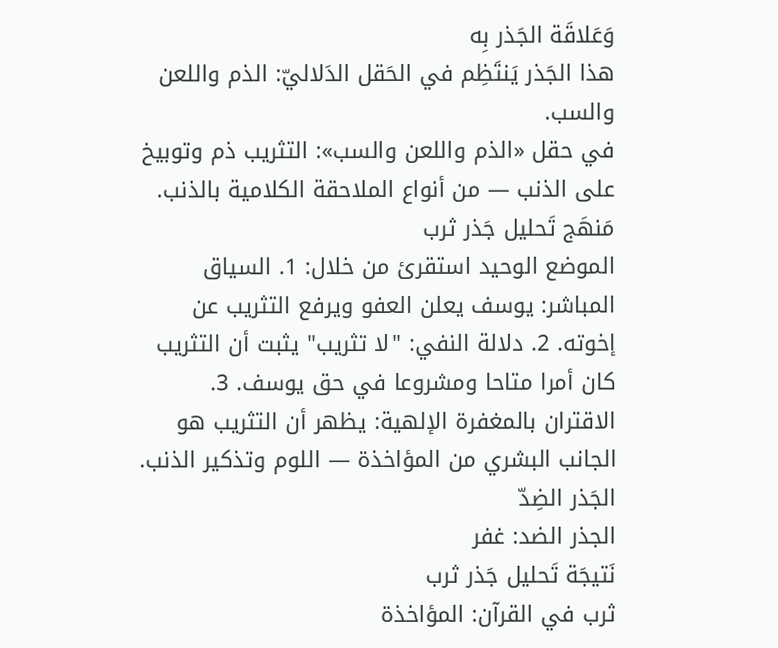وَعَلاقَة الجَذر بِه
هذا الجَذر يَنتَظِم في الحَقل الدَلاليّ: الذم واللعن والسب.
في حقل «الذم واللعن والسب»: التثريب ذم وتوبيخ على الذنب — من أنواع الملاحقة الكلامية بالذنب.
مَنهَج تَحليل جَذر ثرب
الموضع الوحيد استقرئ من خلال: 1. السياق المباشر: يوسف يعلن العفو ويرفع التثريب عن إخوته. 2. دلالة النفي: "لا تثريب" يثبت أن التثريب كان أمرا متاحا ومشروعا في حق يوسف. 3. الاقتران بالمغفرة الإلهية: يظهر أن التثريب هو الجانب البشري من المؤاخذة — اللوم وتذكير الذنب.
الجَذر الضِدّ
الجذر الضد: غفر
نَتيجَة تَحليل جَذر ثرب
ثرب في القرآن: المؤاخذة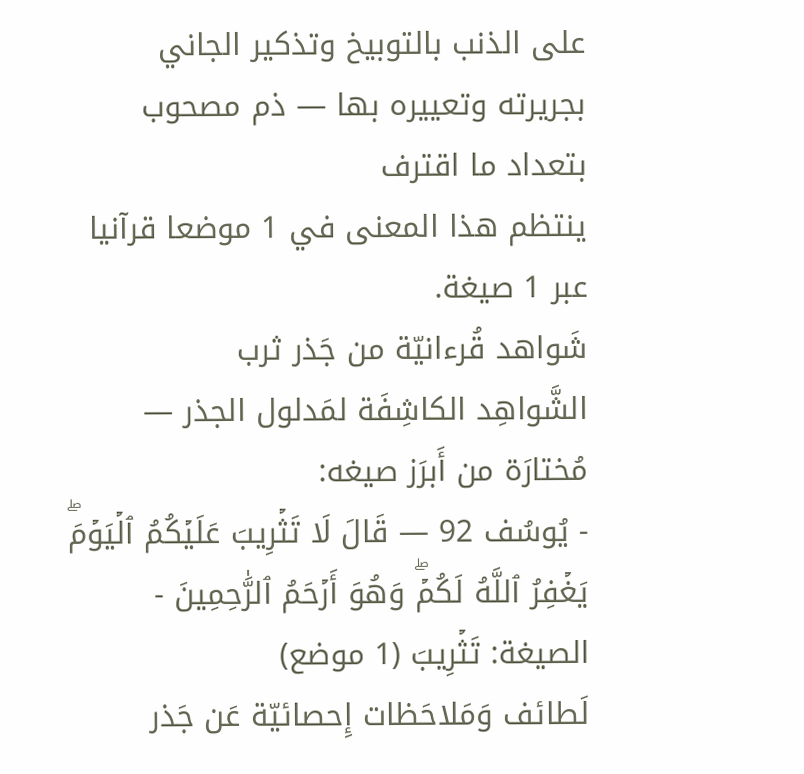على الذنب بالتوبيخ وتذكير الجاني بجريرته وتعييره بها — ذم مصحوب بتعداد ما اقترف
ينتظم هذا المعنى في 1 موضعا قرآنيا عبر 1 صيغة.
شَواهد قُرءانيّة من جَذر ثرب
الشَّواهِد الكاشِفَة لمَدلول الجذر — مُختارَة من أَبرَز صيغه:
- يُوسُف 92 — قَالَ لَا تَثۡرِيبَ عَلَيۡكُمُ ٱلۡيَوۡمَۖ يَغۡفِرُ ٱللَّهُ لَكُمۡۖ وَهُوَ أَرۡحَمُ ٱلرَّٰحِمِينَ - الصيغة: تَثۡرِيبَ (1 موضع)
لَطائف وَمَلاحَظات إِحصائيّة عَن جَذر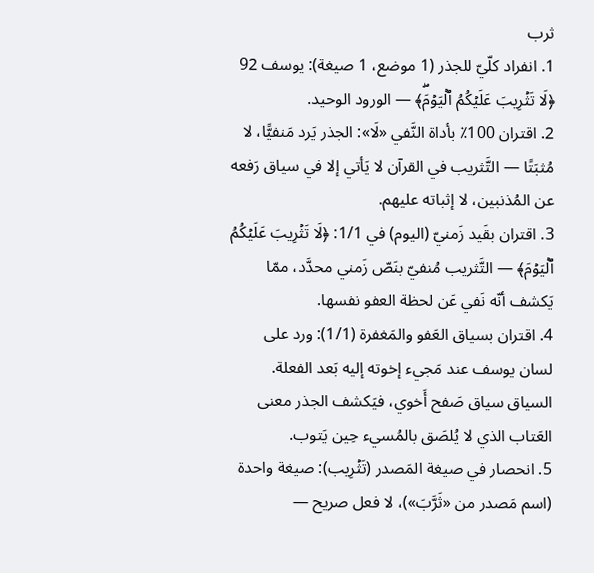ثرب
1. انفراد كلّيّ للجذر (1 موضع، 1 صيغة): يوسف 92 ﴿لَا تَثۡرِيبَ عَلَيۡكُمُ ٱلۡيَوۡمَۖ﴾ — الورود الوحيد.
2. اقتران 100٪ بأداة النَّفي «لَا»: الجذر يَرد مَنفيًّا، لا مُثبَتًا — التَّثريب في القرآن لا يَأتي إلا في سياق رَفعه عن المُذنبين، لا إثباته عليهم.
3. اقتران بقَيد زَمنيّ (اليوم) في 1/1: ﴿لَا تَثۡرِيبَ عَلَيۡكُمُ ٱلۡيَوۡمَ﴾ — التَّثريب مُنفيّ بنَصّ زَمني محدَّد، ممّا يَكشف أنّه نَفي عَن لحظة العفو نفسها.
4. اقتران بسياق العَفو والمَغفرة (1/1): ورد على لسان يوسف عند مَجيء إخوته إليه بَعد الفعلة. السياق سياق صَفح أَخوي، فيَكشف الجذر معنى العَتاب الذي لا يُلصَق بالمُسيء حِين يَتوب.
5. انحصار في صيغة المَصدر (تَثۡرِيب): صيغة واحدة (اسم مَصدر من «ثَرَّبَ»)، لا فعل صريح —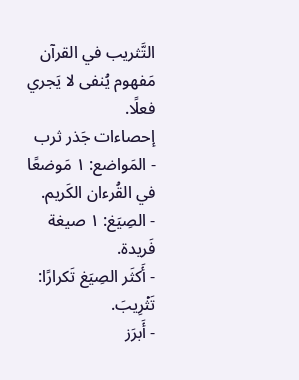التَّثريب في القرآن مَفهوم يُنفى لا يَجري فعلًا.
إحصاءات جَذر ثرب
- المَواضع: ١ مَوضعًا في القُرءان الكَريم.
- الصِيَغ: ١ صيغة فَريدة.
- أَكثَر الصِيَغ تَكرارًا: تَثۡرِيبَ.
- أَبرَز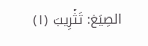الصِيَغ: تَثۡرِيبَ (١)